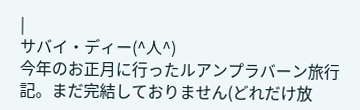|
サバイ・ディー(^人^)
今年のお正月に行ったルアンプラバーン旅行記。まだ完結しておりません(どれだけ放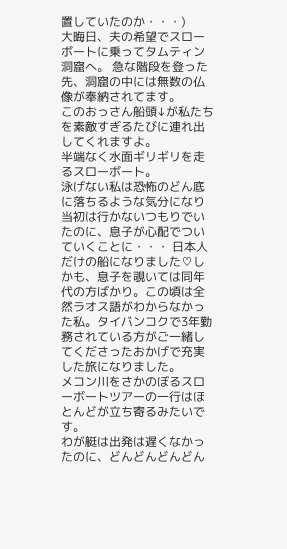置していたのか・・・)
大晦日、夫の希望でスローボートに乗ってタムティン洞窟へ。 急な階段を登った先、洞窟の中には無数の仏像が奉納されてます。
このおっさん船頭↓が私たちを素敵すぎるたびに連れ出してくれますよ。
半端なく水面ギリギリを走るスローボート。
泳げない私は恐怖のどん底に落ちるような気分になり当初は行かないつもりでいたのに、息子が心配でついていくことに・・・ 日本人だけの船になりました♡しかも、息子を覗いては同年代の方ばかり。この頃は全然ラオス語がわからなかった私。タイバンコクで3年勤務されている方がご一緒してくださったおかげで充実した旅になりました。
メコン川をさかのぼるスローボートツアーの一行はほとんどが立ち寄るみたいです。
わが艇は出発は遅くなかったのに、どんどんどんどん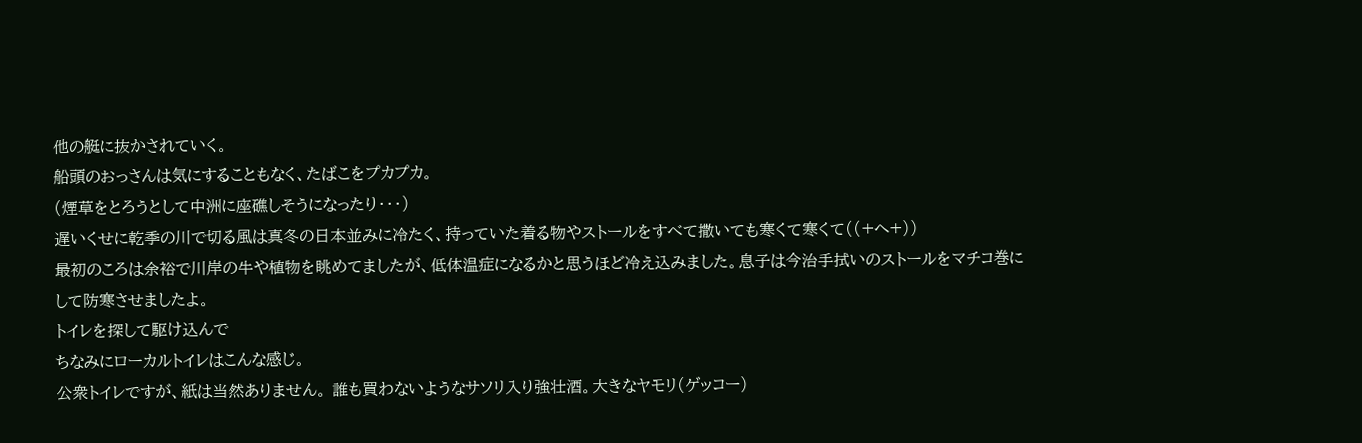他の艇に抜かされていく。
船頭のおっさんは気にすることもなく、たばこをプカプカ。
(煙草をとろうとして中洲に座礁しそうになったり・・・)
遅いくせに乾季の川で切る風は真冬の日本並みに冷たく、持っていた着る物やストールをすべて撒いても寒くて寒くて((+へ+))
最初のころは余裕で川岸の牛や植物を眺めてましたが、低体温症になるかと思うほど冷え込みました。息子は今治手拭いのストールをマチコ巻にして防寒させましたよ。
トイレを探して駆け込んで
ちなみにローカルトイレはこんな感じ。
公衆トイレですが、紙は当然ありません。 誰も買わないようなサソリ入り強壮酒。大きなヤモリ(ゲッコー)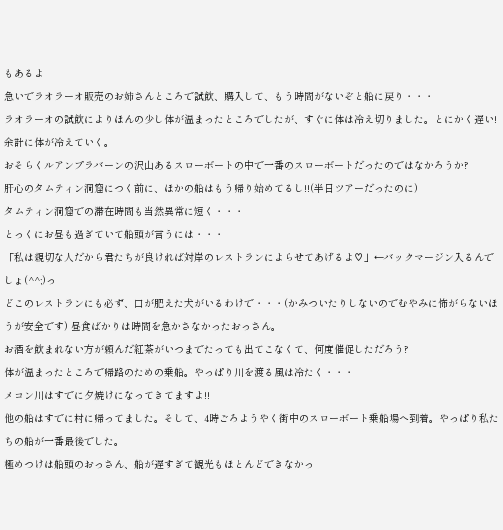もあるよ
急いでラオラーオ販売のお姉さんところで試飲、購入して、もう時間がないぞと船に戻り・・・
ラオラーオの試飲によりほんの少し体が温まったところでしたが、すぐに体は冷え切りました。とにかく遅い!余計に体が冷えていく。
おそらくルアンプラバーンの沢山あるスローボートの中で一番のスローボートだったのではなかろうか?
肝心のタムティン洞窟につく前に、ほかの船はもう帰り始めてるし!!(半日ツアーだったのに)
タムティン洞窟での滞在時間も当然異常に短く・・・
とっくにお昼も過ぎていて船頭が言うには・・・
「私は親切な人だから君たちが良ければ対岸のレストランによらせてあげるよ♡」←バックマージン入るんでしょ(^^;)っ
どこのレストランにも必ず、口が肥えた犬がいるわけで・・・(かみついたりしないのでむやみに怖がらないほうが安全です) 昼食ばかりは時間を急かさなかったおっさん。
お酒を飲まれない方が頼んだ紅茶がいつまでたっても出てこなくて、何度催促しただろう?
体が温まったところで帰路のための乗船。やっぱり川を渡る風は冷たく・・・
メコン川はすでに夕焼けになってきてますよ!!
他の船はすでに村に帰ってました。そして、4時ごろようやく街中のスローボート乗船場へ到着。やっぱり私たちの船が一番最後でした。
極めつけは船頭のおっさん、船が遅すぎて観光もほとんどできなかっ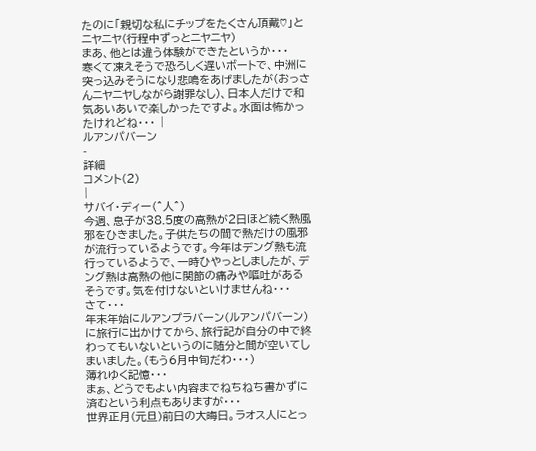たのに「親切な私にチップをたくさん頂戴♡」とニヤニヤ(行程中ずっとニヤニヤ)
まあ、他とは違う体験ができたというか・・・
寒くて凍えそうで恐ろしく遅いボートで、中洲に突っ込みそうになり悲鳴をあげましたが(おっさんニヤニヤしながら謝罪なし)、日本人だけで和気あいあいで楽しかったですよ。水面は怖かったけれどね・・・ |
ルアンパバーン
-
詳細
コメント(2)
|
サバイ・ディー(^人^)
今週、息子が38.5度の高熱が2日ほど続く熱風邪をひきました。子供たちの間で熱だけの風邪が流行っているようです。今年はデング熱も流行っているようで、一時ひやっとしましたが、デング熱は高熱の他に関節の痛みや嘔吐があるそうです。気を付けないといけませんね・・・
さて・・・
年末年始にルアンプラバーン(ルアンパバーン)に旅行に出かけてから、旅行記が自分の中で終わってもいないというのに随分と間が空いてしまいました。(もう6月中旬だわ・・・)
薄れゆく記憶・・・
まぁ、どうでもよい内容までねちねち書かずに済むという利点もありますが・・・
世界正月(元旦)前日の大晦日。ラオス人にとっ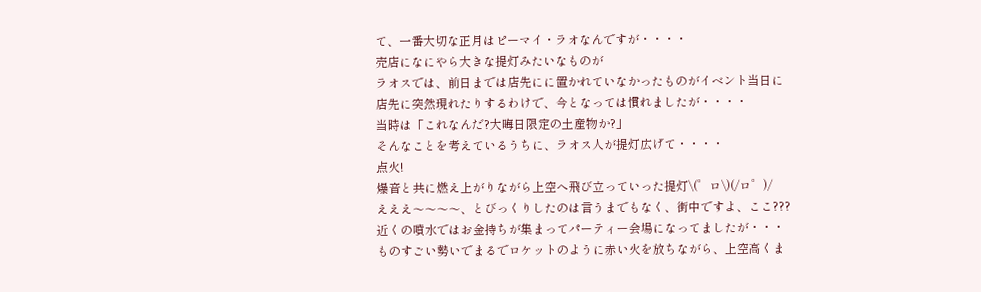て、一番大切な正月はピーマイ・ラオなんですが・・・・
売店になにやら大きな提灯みたいなものが
ラオスでは、前日までは店先にに置かれていなかったものがイベント当日に店先に突然現れたりするわけで、今となっては慣れましたが・・・・
当時は「これなんだ?大晦日限定の土産物か?」
そんなことを考えているうちに、ラオス人が提灯広げて・・・・
点火!
爆音と共に燃え上がりながら上空へ飛び立っていった提灯\(゜ロ\)(/ロ゜)/
えええ〜〜〜〜、とびっくりしたのは言うまでもなく、街中ですよ、ここ???
近くの噴水ではお金持ちが集まってパーティー会場になってましたが・・・
ものすごい勢いでまるでロケットのように赤い火を放ちながら、上空高くま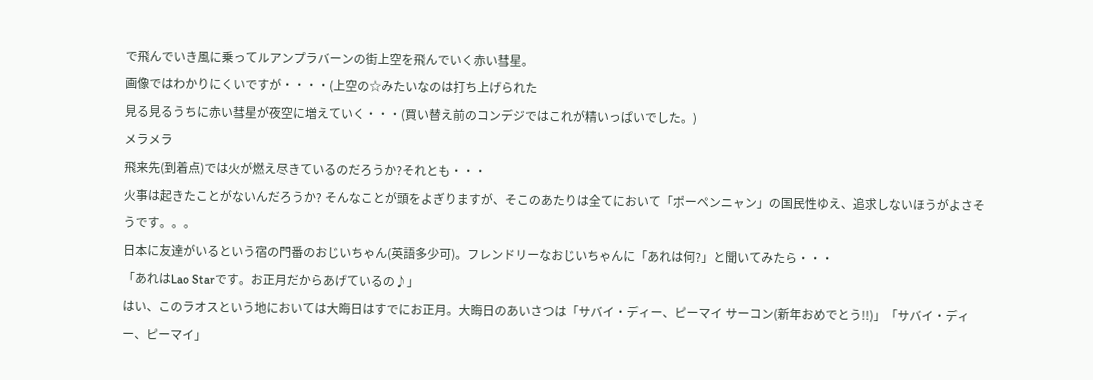で飛んでいき風に乗ってルアンプラバーンの街上空を飛んでいく赤い彗星。
画像ではわかりにくいですが・・・・(上空の☆みたいなのは打ち上げられた
見る見るうちに赤い彗星が夜空に増えていく・・・(買い替え前のコンデジではこれが精いっぱいでした。)
メラメラ
飛来先(到着点)では火が燃え尽きているのだろうか?それとも・・・
火事は起きたことがないんだろうか? そんなことが頭をよぎりますが、そこのあたりは全てにおいて「ポーペンニャン」の国民性ゆえ、追求しないほうがよさそうです。。。
日本に友達がいるという宿の門番のおじいちゃん(英語多少可)。フレンドリーなおじいちゃんに「あれは何?」と聞いてみたら・・・
「あれはLao Starです。お正月だからあげているの♪」
はい、このラオスという地においては大晦日はすでにお正月。大晦日のあいさつは「サバイ・ディー、ピーマイ サーコン(新年おめでとう!!)」「サバイ・ディー、ピーマイ」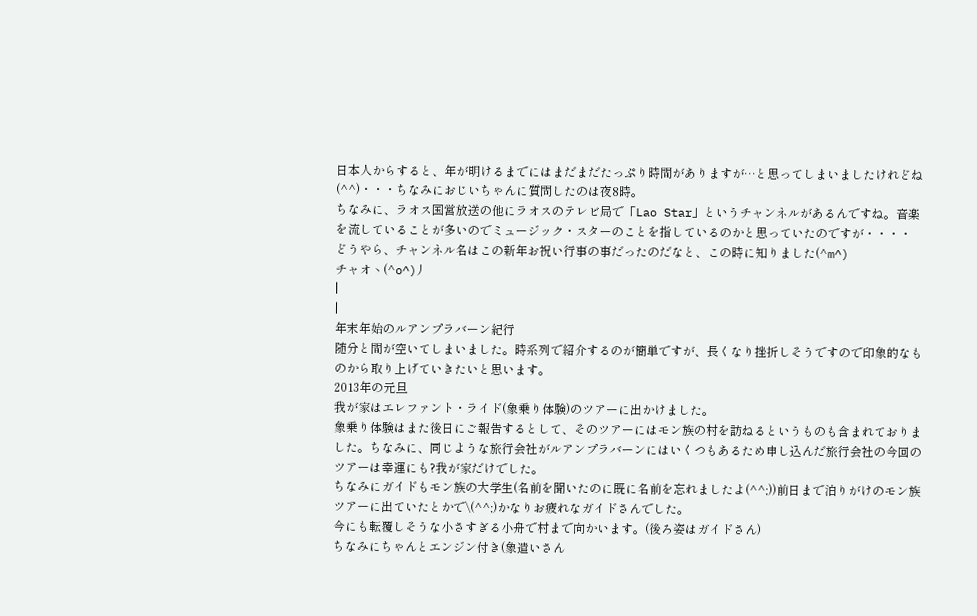日本人からすると、年が明けるまでにはまだまだたっぷり時間がありますが…と思ってしまいましたけれどね(^^)・・・ちなみにおじいちゃんに質問したのは夜8時。
ちなみに、ラオス国営放送の他にラオスのテレビ局で「Lao Star」というチャンネルがあるんですね。音楽を流していることが多いのでミュージック・スターのことを指しているのかと思っていたのですが・・・・
どうやら、チャンネル名はこの新年お祝い行事の事だったのだなと、この時に知りました(^m^)
チャオヽ(^o^)丿
|
|
年末年始のルアンプラバーン紀行
随分と間が空いてしまいました。時系列で紹介するのが簡単ですが、長くなり挫折しそうですので印象的なものから取り上げていきたいと思います。
2013年の元旦
我が家はエレファント・ライド(象乗り体験)のツアーに出かけました。
象乗り体験はまた後日にご報告するとして、そのツアーにはモン族の村を訪ねるというものも含まれておりました。ちなみに、同じような旅行会社がルアンプラバーンにはいくつもあるため申し込んだ旅行会社の今回のツアーは幸運にも?我が家だけでした。
ちなみにガイドもモン族の大学生(名前を聞いたのに既に名前を忘れましたよ(^^;))前日まで泊りがけのモン族ツアーに出ていたとかで\(^^;)かなりお疲れなガイドさんでした。
今にも転覆しそうな小さすぎる小舟で村まで向かいます。(後ろ姿はガイドさん)
ちなみにちゃんとエンジン付き(象遣いさん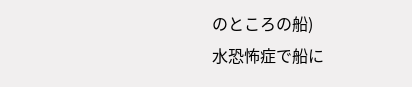のところの船)
水恐怖症で船に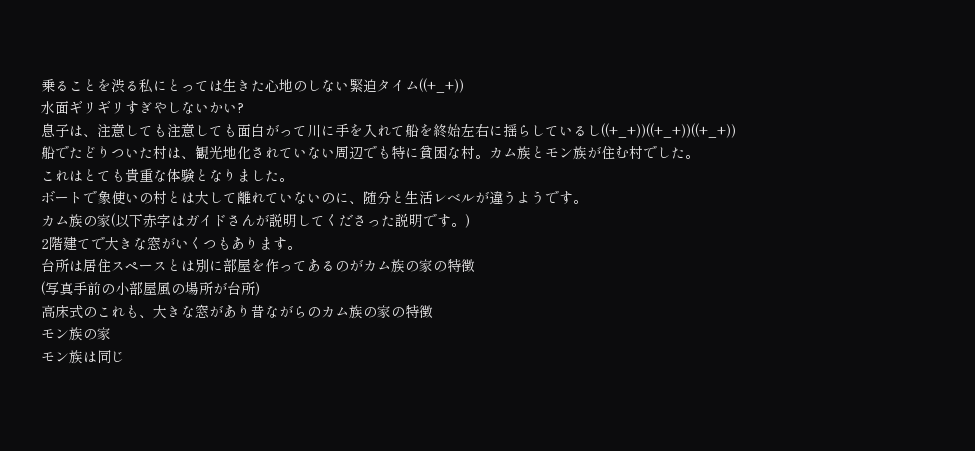乗ることを渋る私にとっては生きた心地のしない緊迫タイム((+_+))
水面ギリギリすぎやしないかい?
息子は、注意しても注意しても面白がって川に手を入れて船を終始左右に揺らしているし((+_+))((+_+))((+_+))
船でたどりついた村は、観光地化されていない周辺でも特に貧困な村。カム族とモン族が住む村でした。
これはとても貴重な体験となりました。
ボートで象使いの村とは大して離れていないのに、随分と生活レベルが違うようです。
カム族の家(以下赤字はガイドさんが説明してくださった説明です。)
2階建てで大きな窓がいくつもあります。
台所は居住スペースとは別に部屋を作ってあるのがカム族の家の特徴
(写真手前の小部屋風の場所が台所)
高床式のこれも、大きな窓があり昔ながらのカム族の家の特徴
モン族の家
モン族は同じ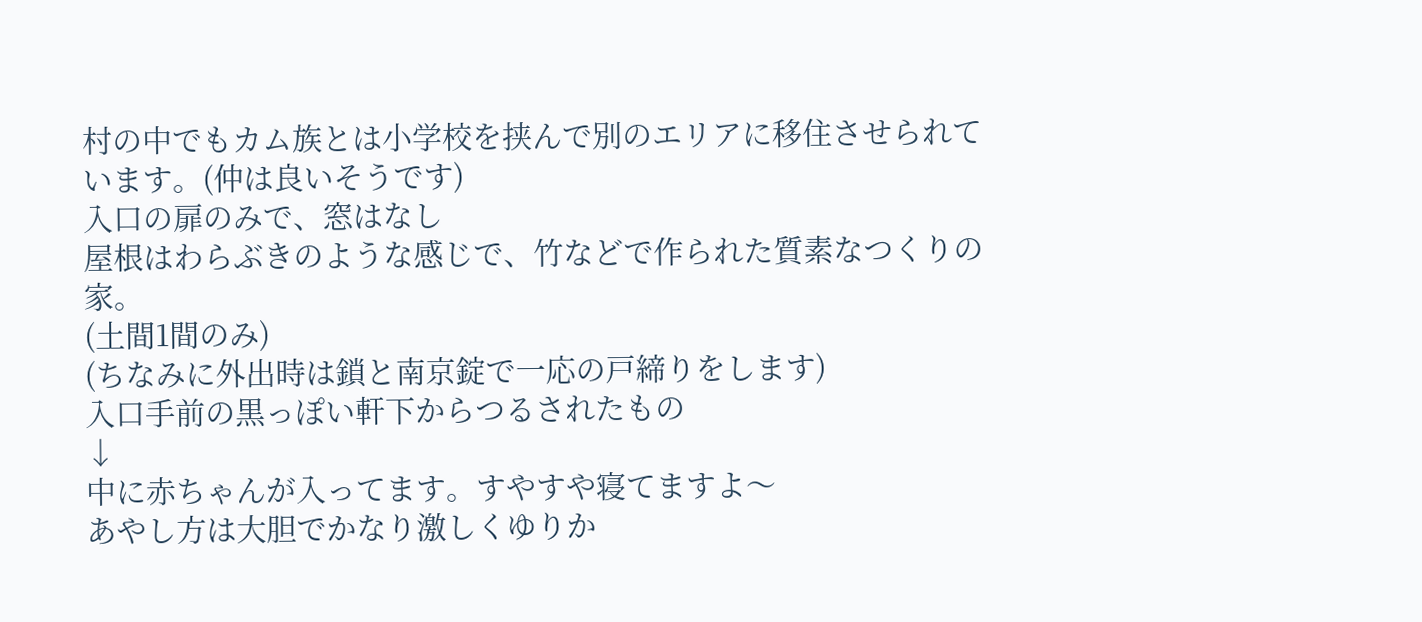村の中でもカム族とは小学校を挟んで別のエリアに移住させられています。(仲は良いそうです)
入口の扉のみで、窓はなし
屋根はわらぶきのような感じで、竹などで作られた質素なつくりの家。
(土間1間のみ)
(ちなみに外出時は鎖と南京錠で一応の戸締りをします)
入口手前の黒っぽい軒下からつるされたもの
↓
中に赤ちゃんが入ってます。すやすや寝てますよ〜
あやし方は大胆でかなり激しくゆりか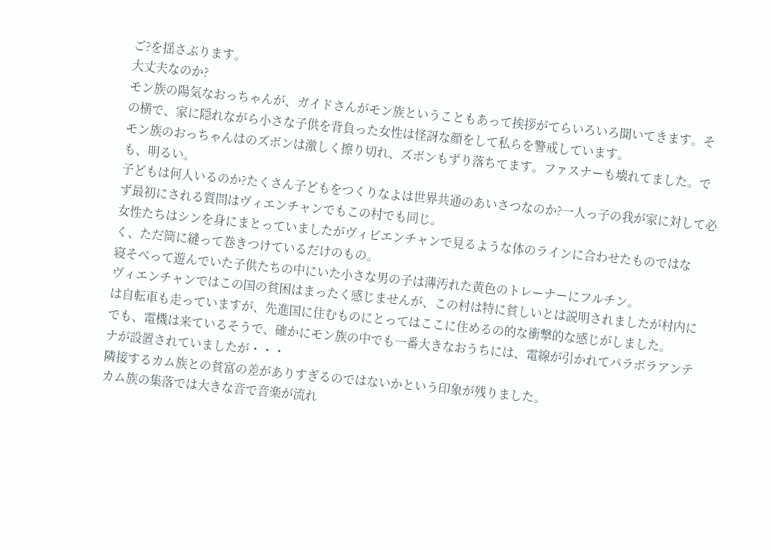ご?を揺さぶります。
大丈夫なのか?
モン族の陽気なおっちゃんが、ガイドさんがモン族ということもあって挨拶がてらいろいろ聞いてきます。その横で、家に隠れながら小さな子供を背負った女性は怪訝な顔をして私らを警戒しています。
モン族のおっちゃんはのズボンは激しく擦り切れ、ズボンもずり落ちてます。ファスナーも壊れてました。でも、明るい。
子どもは何人いるのか?たくさん子どもをつくりなよは世界共通のあいさつなのか?一人っ子の我が家に対して必ず最初にされる質問はヴィエンチャンでもこの村でも同じ。
女性たちはシンを身にまとっていましたがヴィビエンチャンで見るような体のラインに合わせたものではなく、ただ筒に縫って巻きつけているだけのもの。
寝そべって遊んでいた子供たちの中にいた小さな男の子は薄汚れた黄色のトレーナーにフルチン。
ヴィエンチャンではこの国の貧困はまったく感じませんが、この村は特に貧しいとは説明されましたが村内には自転車も走っていますが、先進国に住むものにとってはここに住めるの的な衝撃的な感じがしました。
でも、電機は来ているそうで、確かにモン族の中でも一番大きなおうちには、電線が引かれてパラボラアンテナが設置されていましたが・・・
隣接するカム族との貧富の差がありすぎるのではないかという印象が残りました。
カム族の集落では大きな音で音楽が流れ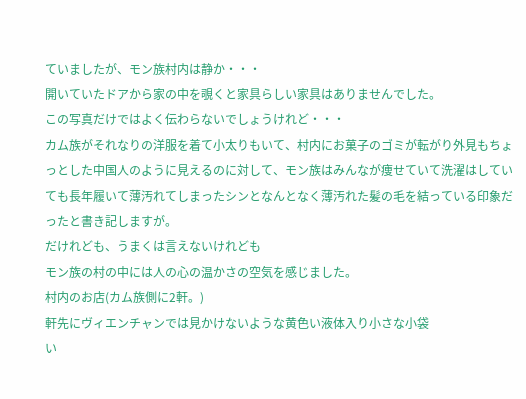ていましたが、モン族村内は静か・・・
開いていたドアから家の中を覗くと家具らしい家具はありませんでした。
この写真だけではよく伝わらないでしょうけれど・・・
カム族がそれなりの洋服を着て小太りもいて、村内にお菓子のゴミが転がり外見もちょっとした中国人のように見えるのに対して、モン族はみんなが痩せていて洗濯はしていても長年履いて薄汚れてしまったシンとなんとなく薄汚れた髪の毛を結っている印象だったと書き記しますが。
だけれども、うまくは言えないけれども
モン族の村の中には人の心の温かさの空気を感じました。
村内のお店(カム族側に2軒。)
軒先にヴィエンチャンでは見かけないような黄色い液体入り小さな小袋
い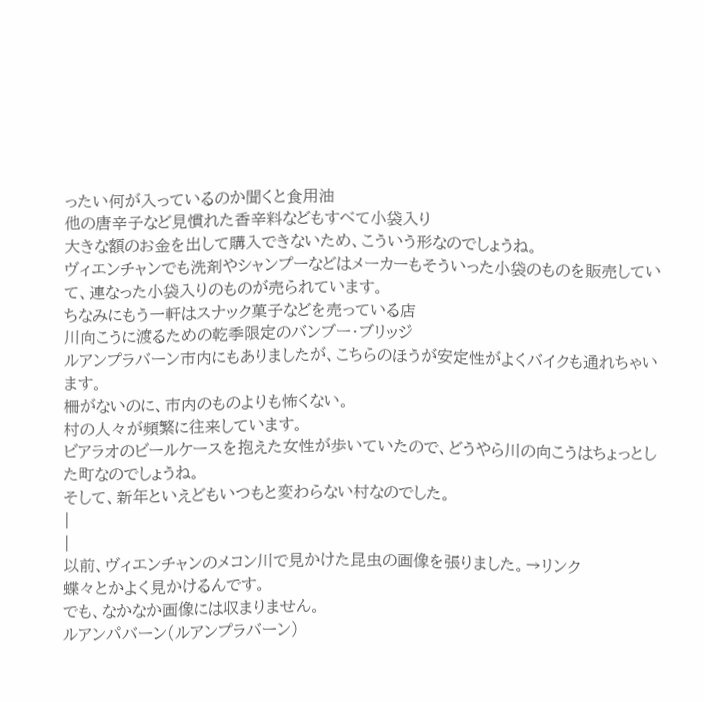ったい何が入っているのか聞くと食用油
他の唐辛子など見慣れた香辛料などもすべて小袋入り
大きな額のお金を出して購入できないため、こういう形なのでしょうね。
ヴィエンチャンでも洗剤やシャンプーなどはメーカーもそういった小袋のものを販売していて、連なった小袋入りのものが売られています。
ちなみにもう一軒はスナック菓子などを売っている店
川向こうに渡るための乾季限定のバンブー・ブリッジ
ルアンプラバーン市内にもありましたが、こちらのほうが安定性がよくバイクも通れちゃいます。
柵がないのに、市内のものよりも怖くない。
村の人々が頻繁に往来しています。
ビアラオのビールケースを抱えた女性が歩いていたので、どうやら川の向こうはちょっとした町なのでしょうね。
そして、新年といえどもいつもと変わらない村なのでした。
|
|
以前、ヴィエンチャンのメコン川で見かけた昆虫の画像を張りました。→リンク
蝶々とかよく見かけるんです。
でも、なかなか画像には収まりません。
ルアンパバーン(ルアンプラバーン)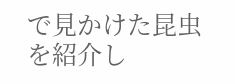で見かけた昆虫を紹介し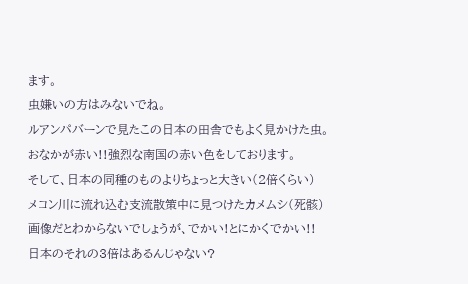ます。
虫嫌いの方はみないでね。
ルアンパバーンで見たこの日本の田舎でもよく見かけた虫。
おなかが赤い!!強烈な南国の赤い色をしております。
そして、日本の同種のものよりちょっと大きい(2倍くらい)
メコン川に流れ込む支流散策中に見つけたカメムシ(死骸)
画像だとわからないでしょうが、でかい!とにかくでかい!!
日本のそれの3倍はあるんじゃない?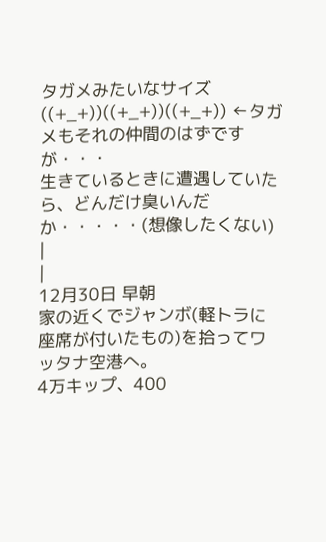タガメみたいなサイズ((+_+))((+_+))((+_+)) ←タガメもそれの仲間のはずですが・・・
生きているときに遭遇していたら、どんだけ臭いんだか・・・・・(想像したくない)
|
|
12月30日 早朝
家の近くでジャンボ(軽トラに座席が付いたもの)を拾ってワッタナ空港へ。
4万キップ、400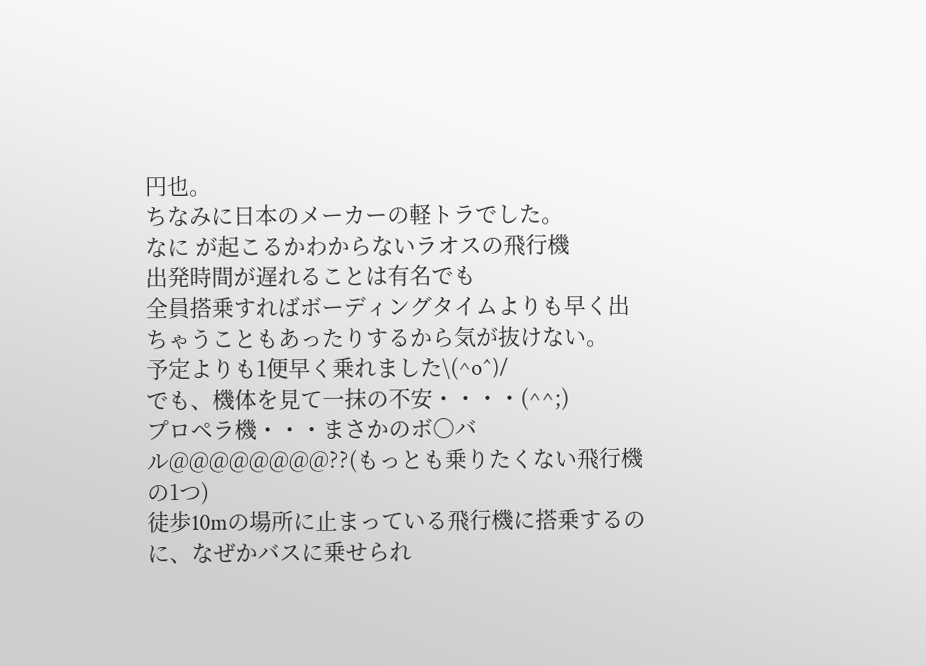円也。
ちなみに日本のメーカーの軽トラでした。
なに が起こるかわからないラオスの飛行機
出発時間が遅れることは有名でも
全員搭乗すればボーディングタイムよりも早く出ちゃうこともあったりするから気が抜けない。
予定よりも1便早く乗れました\(^o^)/
でも、機体を見て一抹の不安・・・・(^^;)
プロペラ機・・・まさかのボ○バル@@@@@@@@??(もっとも乗りたくない飛行機の1つ)
徒歩10mの場所に止まっている飛行機に搭乗するのに、なぜかバスに乗せられ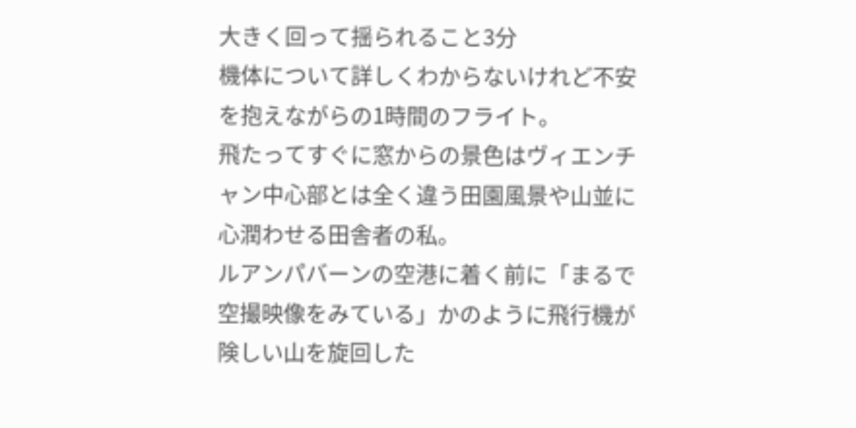大きく回って揺られること3分
機体について詳しくわからないけれど不安を抱えながらの1時間のフライト。
飛たってすぐに窓からの景色はヴィエンチャン中心部とは全く違う田園風景や山並に心潤わせる田舎者の私。
ルアンパバーンの空港に着く前に「まるで空撮映像をみている」かのように飛行機が険しい山を旋回した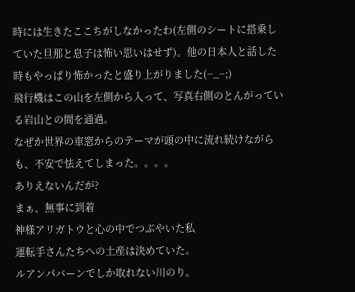時には生きたここちがしなかったわ(左側のシートに搭乗していた旦那と息子は怖い思いはせず)。他の日本人と話した時もやっぱり怖かったと盛り上がりました(−_−;)
飛行機はこの山を左側から入って、写真右側のとんがっている岩山との間を通過。
なぜか世界の車窓からのテーマが頭の中に流れ続けながらも、不安で怯えてしまった。。。。
ありえないんだが?
まぁ、無事に到着
神様アリガトウと心の中でつぶやいた私
運転手さんたちへの土産は決めていた。
ルアンパバーンでしか取れない川のり。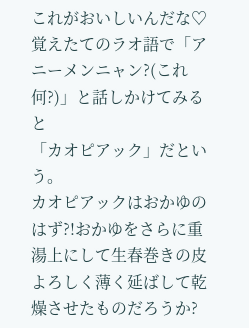これがおいしいんだな♡
覚えたてのラオ語で「アニーメンニャン?(これ何?)」と話しかけてみると
「カオピアック」だという。
カオピアックはおかゆのはず?!おかゆをさらに重湯上にして生春巻きの皮よろしく薄く延ばして乾燥させたものだろうか?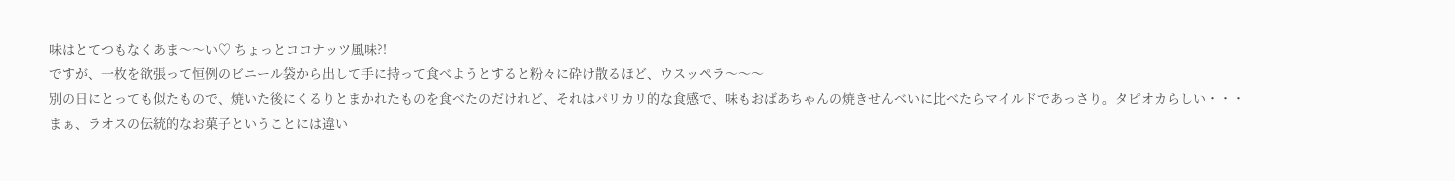味はとてつもなくあま〜〜い♡ ちょっとココナッツ風味?!
ですが、一枚を欲張って恒例のビニール袋から出して手に持って食べようとすると粉々に砕け散るほど、ウスッペラ〜〜〜
別の日にとっても似たもので、焼いた後にくるりとまかれたものを食べたのだけれど、それはパリカリ的な食感で、味もおばあちゃんの焼きせんべいに比べたらマイルドであっさり。タピオカらしい・・・
まぁ、ラオスの伝統的なお菓子ということには違い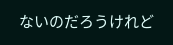ないのだろうけれど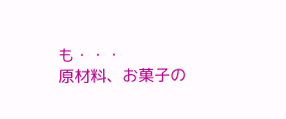も・・・
原材料、お菓子の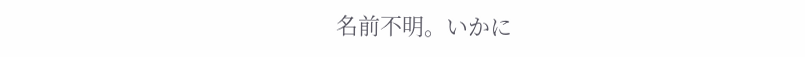名前不明。いかに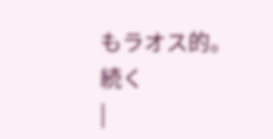もラオス的。
続く
|